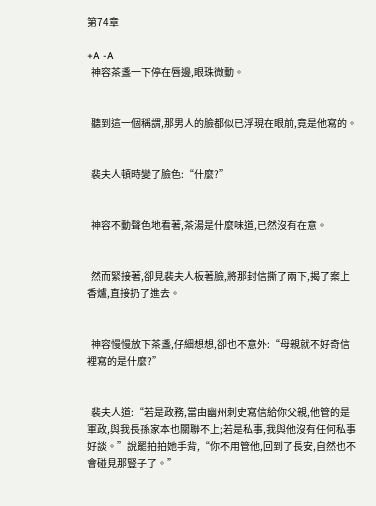第74章

+A -A
  神容茶盞一下停在唇邊,眼珠微動。


  聽到這一個稱謂,那男人的臉都似已浮現在眼前,竟是他寫的。


  裴夫人頓時變了臉色:“什麼?”


  神容不動聲色地看著,茶湯是什麼味道,已然沒有在意。


  然而緊接著,卻見裴夫人板著臉,將那封信撕了兩下,揭了案上香爐,直接扔了進去。


  神容慢慢放下茶盞,仔細想想,卻也不意外:“母親就不好奇信裡寫的是什麼?”


  裴夫人道:“若是政務,當由幽州刺史寫信給你父親,他管的是軍政,與我長孫家本也關聯不上;若是私事,我與他沒有任何私事好談。”說罷拍拍她手背,“你不用管他,回到了長安,自然也不會碰見那豎子了。”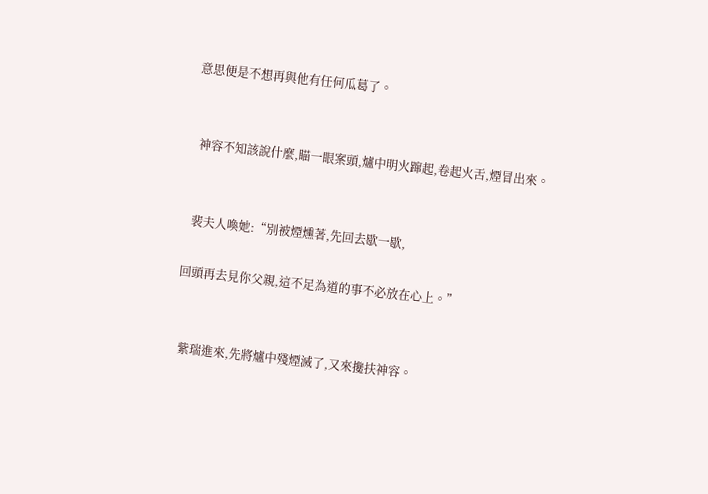意思便是不想再與他有任何瓜葛了。


  神容不知該說什麼,瞄一眼案頭,爐中明火蹿起,卷起火舌,煙冒出來。


  裴夫人喚她:“別被煙燻著,先回去歇一歇,

回頭再去見你父親,這不足為道的事不必放在心上。”


  紫瑞進來,先將爐中殘煙滅了,又來攙扶神容。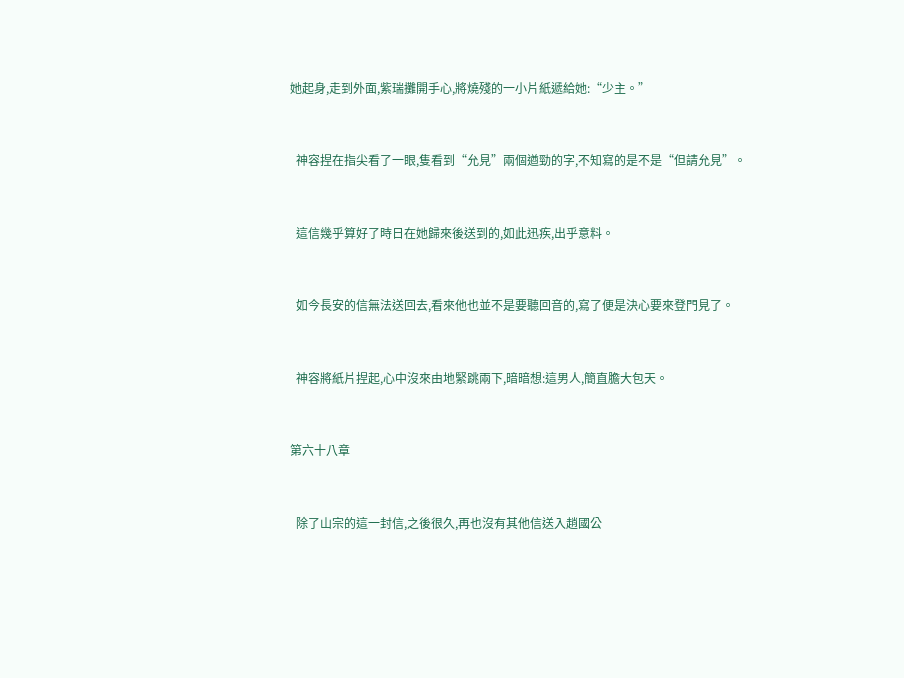她起身,走到外面,紫瑞攤開手心,將燒殘的一小片紙遞給她:“少主。”


  神容捏在指尖看了一眼,隻看到“允見”兩個遒勁的字,不知寫的是不是“但請允見”。


  這信幾乎算好了時日在她歸來後送到的,如此迅疾,出乎意料。


  如今長安的信無法送回去,看來他也並不是要聽回音的,寫了便是決心要來登門見了。


  神容將紙片捏起,心中沒來由地緊跳兩下,暗暗想:這男人,簡直膽大包天。


第六十八章


  除了山宗的這一封信,之後很久,再也沒有其他信送入趙國公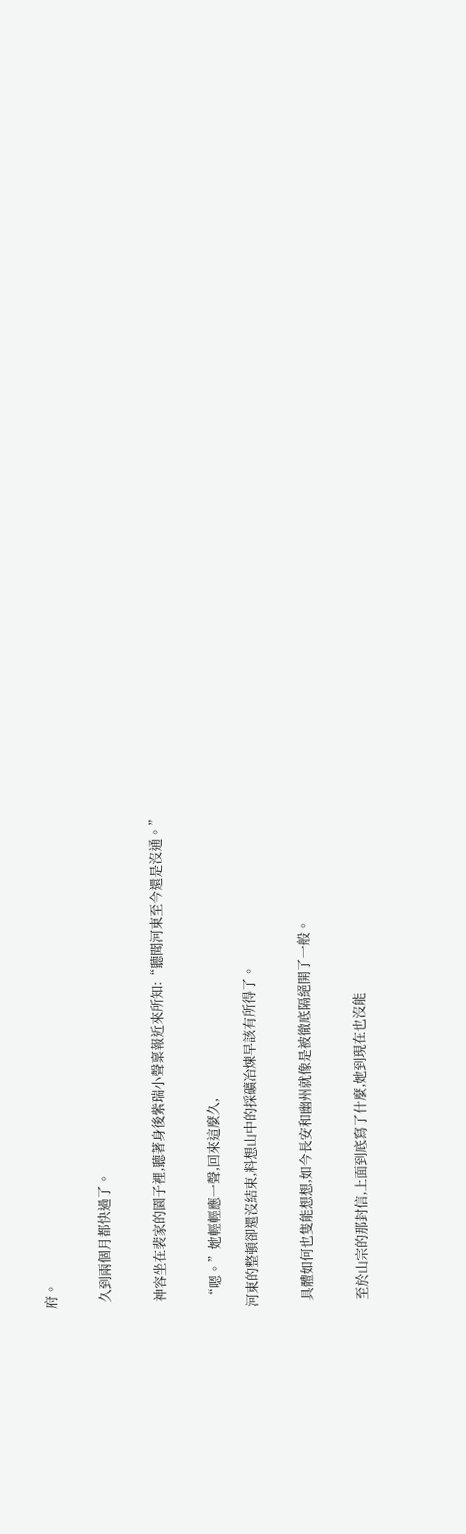府。


  久到兩個月都快過了。


  神容坐在裴家的園子裡,聽著身後紫瑞小聲稟報近來所知:“聽聞河東至今還是沒通。”


  “嗯。”她輕輕應一聲,回來這麼久,

河東的整頓卻還沒結束,料想山中的採礦冶煉早該有所得了。


  具體如何也隻能想想,如今長安和幽州就像是被徹底隔絕開了一般。


  至於山宗的那封信,上面到底寫了什麼,她到現在也沒能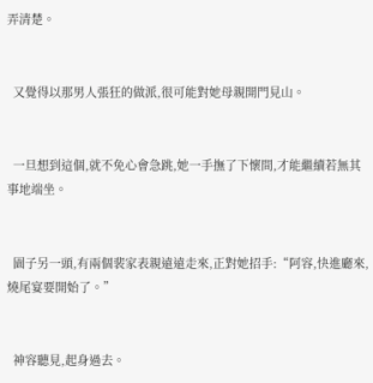弄清楚。


  又覺得以那男人張狂的做派,很可能對她母親開門見山。


  一旦想到這個,就不免心會急跳,她一手撫了下懷間,才能繼續若無其事地端坐。


  園子另一頭,有兩個裴家表親遠遠走來,正對她招手:“阿容,快進廳來,燒尾宴要開始了。”


  神容聽見,起身過去。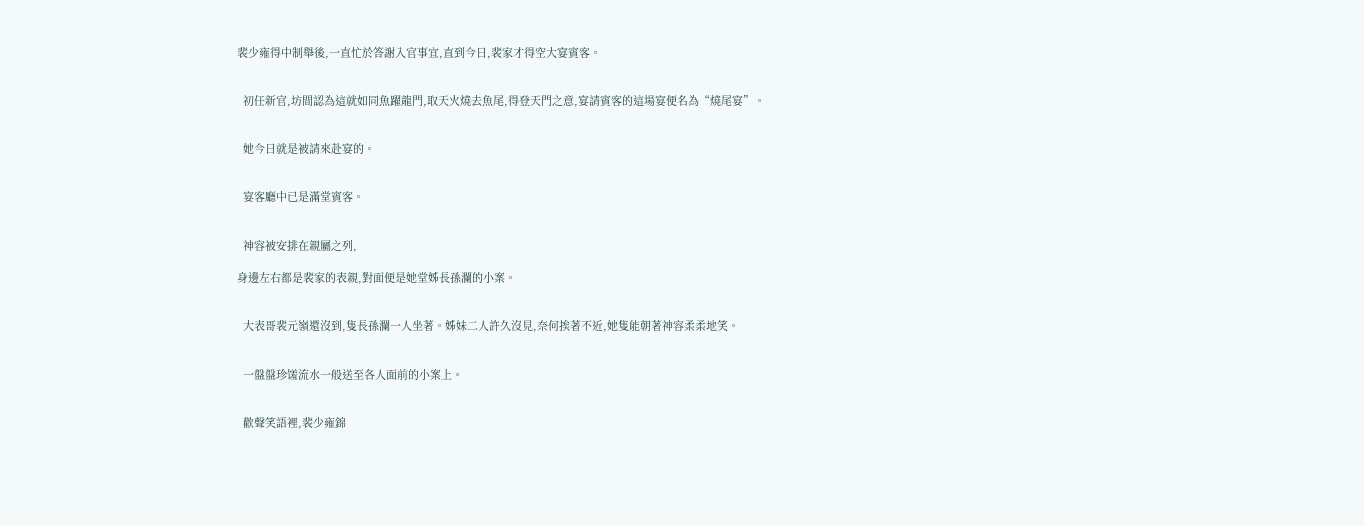裴少雍得中制舉後,一直忙於答謝入官事宜,直到今日,裴家才得空大宴賓客。


  初任新官,坊間認為這就如同魚躍龍門,取天火燒去魚尾,得登天門之意,宴請賓客的這場宴便名為“燒尾宴”。


  她今日就是被請來赴宴的。


  宴客廳中已是滿堂賓客。


  神容被安排在親屬之列,

身邊左右都是裴家的表親,對面便是她堂姊長孫瀾的小案。


  大表哥裴元嶺還沒到,隻長孫瀾一人坐著。姊妹二人許久沒見,奈何挨著不近,她隻能朝著神容柔柔地笑。


  一盤盤珍馐流水一般送至各人面前的小案上。


  歡聲笑語裡,裴少雍錦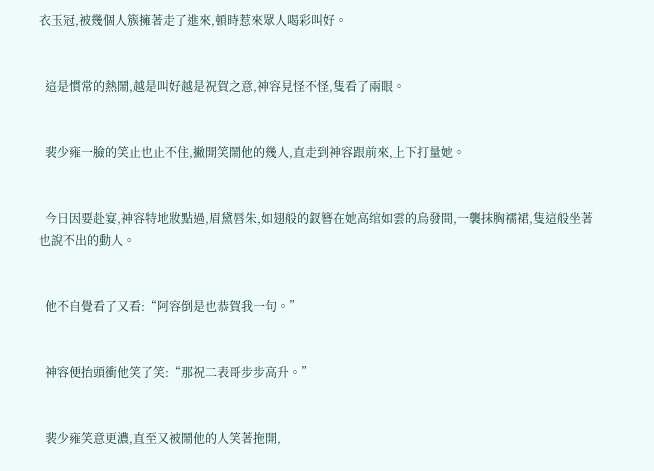衣玉冠,被幾個人簇擁著走了進來,頓時惹來眾人喝彩叫好。


  這是慣常的熱鬧,越是叫好越是祝賀之意,神容見怪不怪,隻看了兩眼。


  裴少雍一臉的笑止也止不住,撇開笑鬧他的幾人,直走到神容跟前來,上下打量她。


  今日因要赴宴,神容特地妝點過,眉黛唇朱,如翅般的釵簪在她高绾如雲的烏發間,一襲抹胸襦裙,隻這般坐著也說不出的動人。


  他不自覺看了又看:“阿容倒是也恭賀我一句。”


  神容便抬頭衝他笑了笑:“那祝二表哥步步高升。”


  裴少雍笑意更濃,直至又被鬧他的人笑著拖開,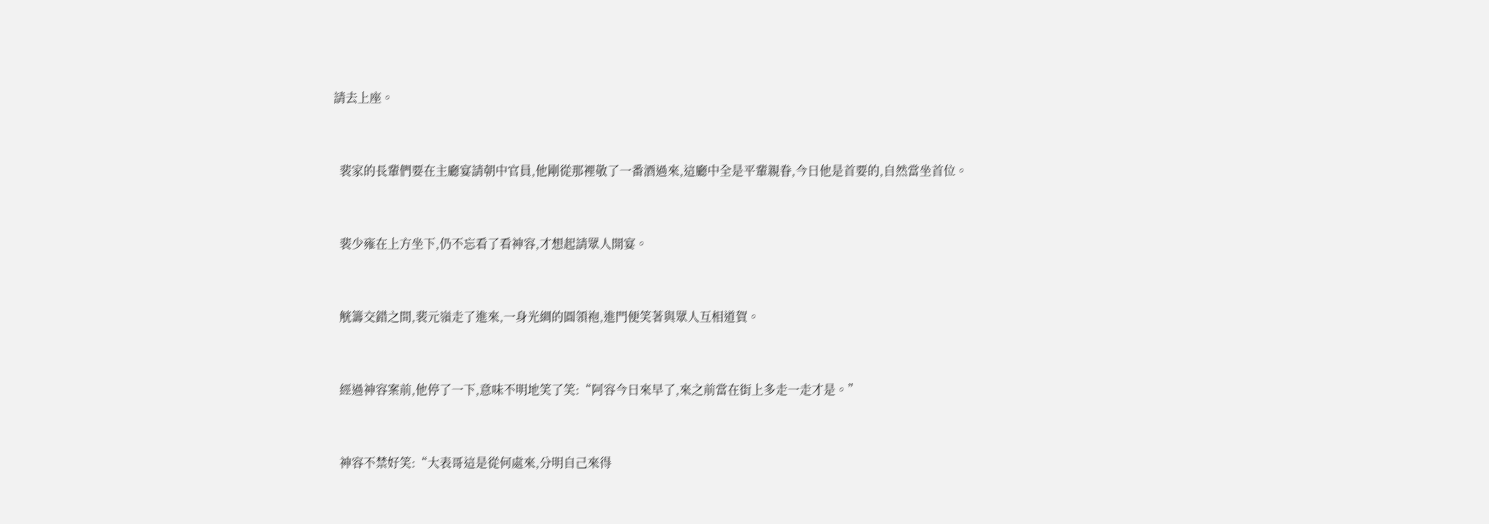請去上座。


  裴家的長輩們要在主廳宴請朝中官員,他剛從那裡敬了一番酒過來,這廳中全是平輩親眷,今日他是首要的,自然當坐首位。


  裴少雍在上方坐下,仍不忘看了看神容,才想起請眾人開宴。


  觥籌交錯之間,裴元嶺走了進來,一身光綢的圓領袍,進門便笑著與眾人互相道賀。


  經過神容案前,他停了一下,意味不明地笑了笑:“阿容今日來早了,來之前當在街上多走一走才是。”


  神容不禁好笑:“大表哥這是從何處來,分明自己來得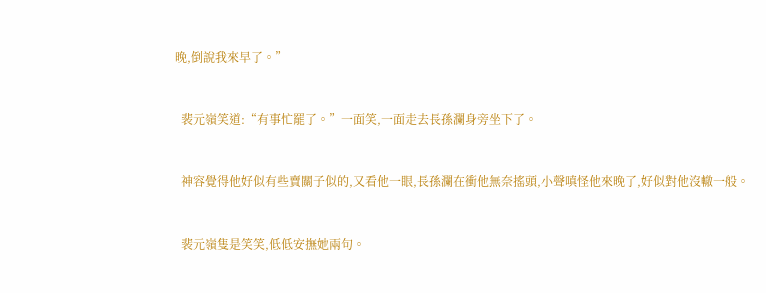晚,倒說我來早了。”


  裴元嶺笑道:“有事忙罷了。”一面笑,一面走去長孫瀾身旁坐下了。


  神容覺得他好似有些賣關子似的,又看他一眼,長孫瀾在衝他無奈搖頭,小聲嗔怪他來晚了,好似對他沒轍一般。


  裴元嶺隻是笑笑,低低安撫她兩句。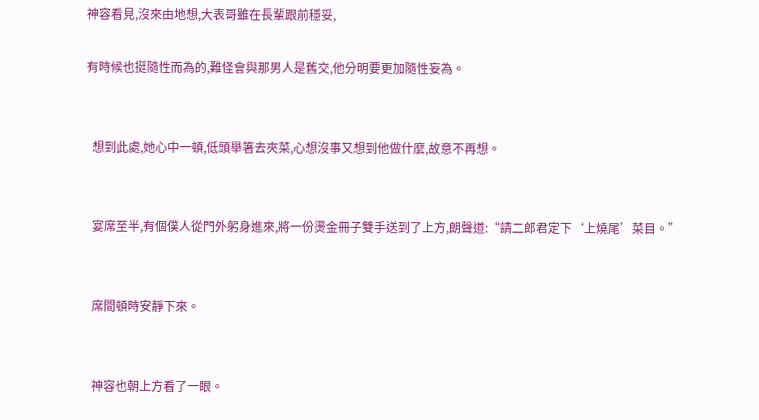神容看見,沒來由地想,大表哥雖在長輩跟前穩妥,

有時候也挺隨性而為的,難怪會與那男人是舊交,他分明要更加隨性妄為。


  想到此處,她心中一頓,低頭舉箸去夾菜,心想沒事又想到他做什麼,故意不再想。


  宴席至半,有個僕人從門外躬身進來,將一份燙金冊子雙手送到了上方,朗聲道:“請二郎君定下‘上燒尾’菜目。”


  席間頓時安靜下來。


  神容也朝上方看了一眼。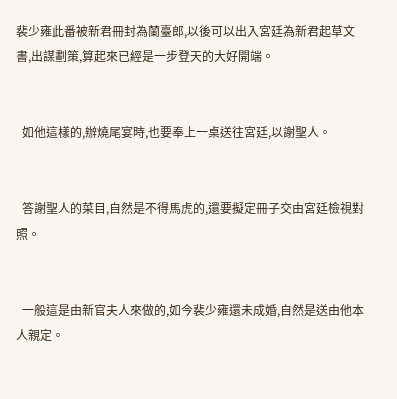裴少雍此番被新君冊封為蘭臺郎,以後可以出入宮廷為新君起草文書,出謀劃策,算起來已經是一步登天的大好開端。


  如他這樣的,辦燒尾宴時,也要奉上一桌送往宮廷,以謝聖人。


  答謝聖人的菜目,自然是不得馬虎的,還要擬定冊子交由宮廷檢視對照。


  一般這是由新官夫人來做的,如今裴少雍還未成婚,自然是送由他本人親定。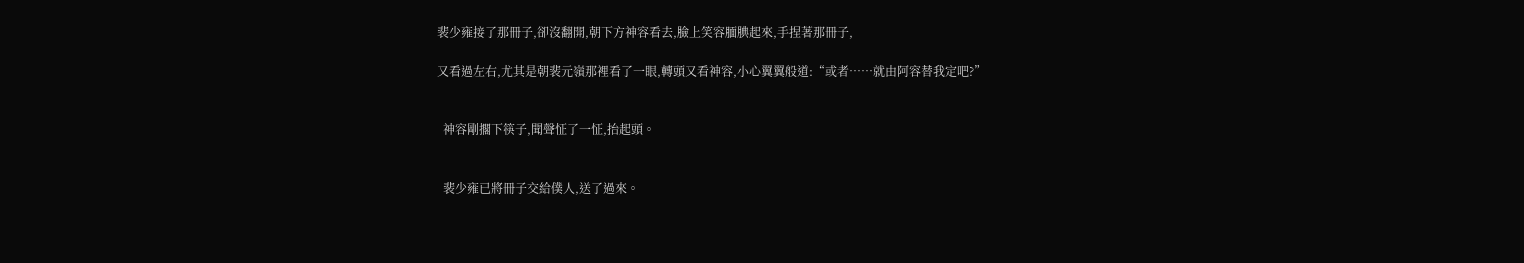裴少雍接了那冊子,卻沒翻開,朝下方神容看去,臉上笑容腼腆起來,手捏著那冊子,

又看過左右,尤其是朝裴元嶺那裡看了一眼,轉頭又看神容,小心翼翼般道:“或者……就由阿容替我定吧?”


  神容剛擱下筷子,聞聲怔了一怔,抬起頭。


  裴少雍已將冊子交給僕人,送了過來。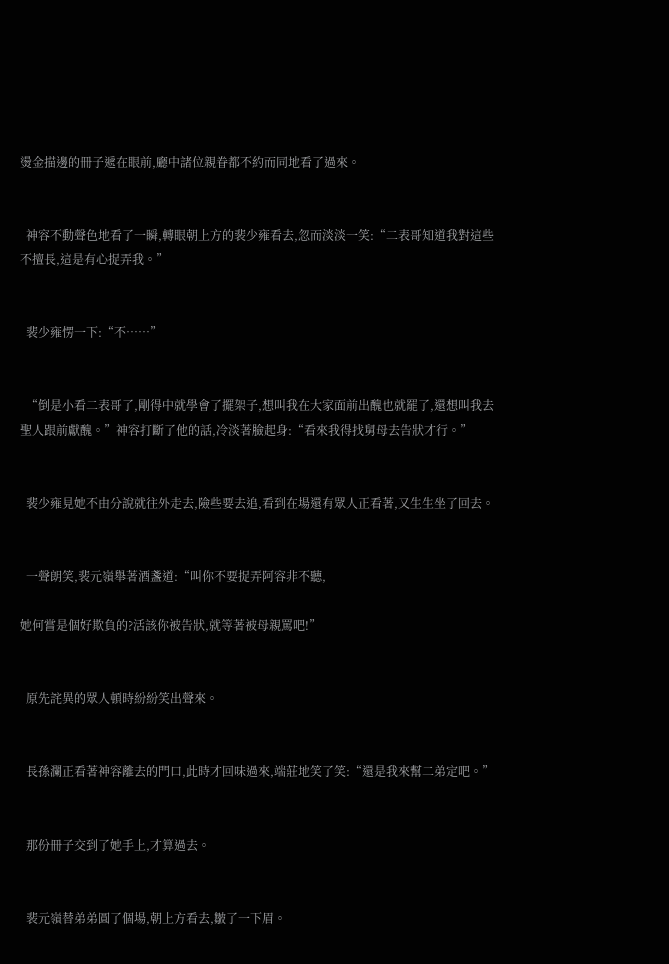燙金描邊的冊子遞在眼前,廳中諸位親眷都不約而同地看了過來。


  神容不動聲色地看了一瞬,轉眼朝上方的裴少雍看去,忽而淡淡一笑:“二表哥知道我對這些不擅長,這是有心捉弄我。”


  裴少雍愣一下:“不……”


  “倒是小看二表哥了,剛得中就學會了擺架子,想叫我在大家面前出醜也就罷了,還想叫我去聖人跟前獻醜。”神容打斷了他的話,冷淡著臉起身:“看來我得找舅母去告狀才行。”


  裴少雍見她不由分說就往外走去,險些要去追,看到在場還有眾人正看著,又生生坐了回去。


  一聲朗笑,裴元嶺舉著酒盞道:“叫你不要捉弄阿容非不聽,

她何嘗是個好欺負的?活該你被告狀,就等著被母親罵吧!”


  原先詫異的眾人頓時紛紛笑出聲來。


  長孫瀾正看著神容離去的門口,此時才回味過來,端莊地笑了笑:“還是我來幫二弟定吧。”


  那份冊子交到了她手上,才算過去。


  裴元嶺替弟弟圓了個場,朝上方看去,皺了一下眉。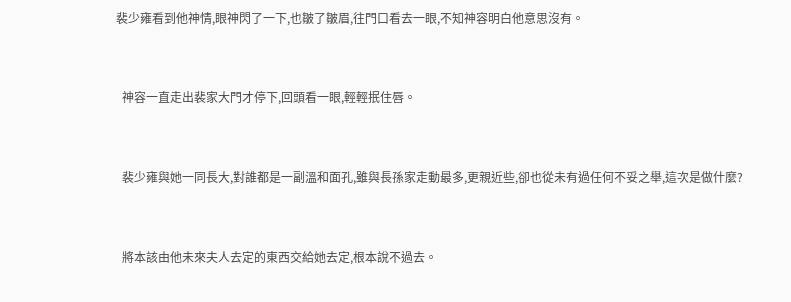裴少雍看到他神情,眼神閃了一下,也皺了皺眉,往門口看去一眼,不知神容明白他意思沒有。


  神容一直走出裴家大門才停下,回頭看一眼,輕輕抿住唇。


  裴少雍與她一同長大,對誰都是一副溫和面孔,雖與長孫家走動最多,更親近些,卻也從未有過任何不妥之舉,這次是做什麼?


  將本該由他未來夫人去定的東西交給她去定,根本說不過去。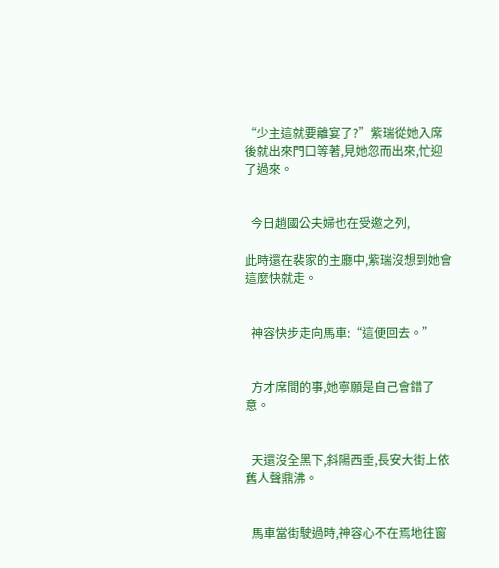“少主這就要離宴了?”紫瑞從她入席後就出來門口等著,見她忽而出來,忙迎了過來。


  今日趙國公夫婦也在受邀之列,

此時還在裴家的主廳中,紫瑞沒想到她會這麼快就走。


  神容快步走向馬車:“這便回去。”


  方才席間的事,她寧願是自己會錯了意。


  天還沒全黑下,斜陽西垂,長安大街上依舊人聲鼎沸。


  馬車當街駛過時,神容心不在焉地往窗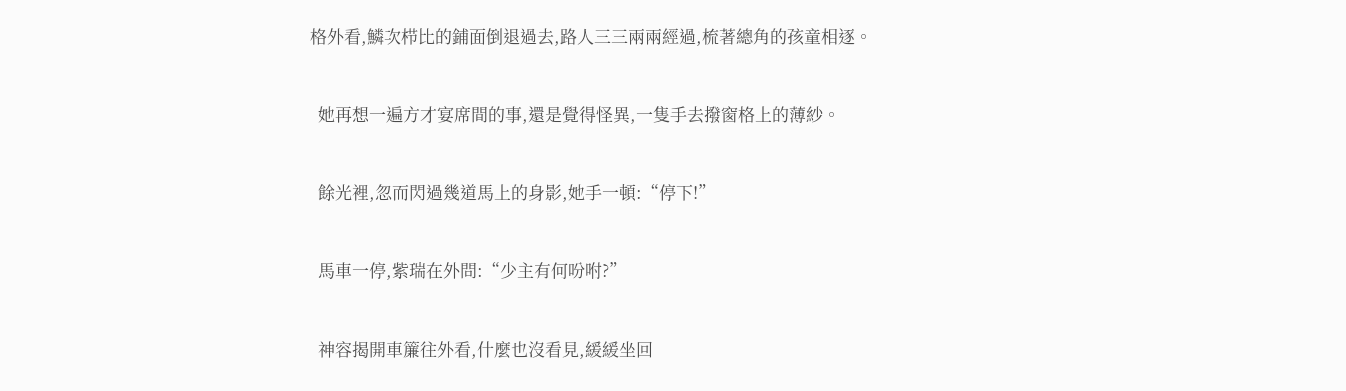格外看,鱗次栉比的鋪面倒退過去,路人三三兩兩經過,梳著總角的孩童相逐。


  她再想一遍方才宴席間的事,還是覺得怪異,一隻手去撥窗格上的薄紗。


  餘光裡,忽而閃過幾道馬上的身影,她手一頓:“停下!”


  馬車一停,紫瑞在外問:“少主有何吩咐?”


  神容揭開車簾往外看,什麼也沒看見,緩緩坐回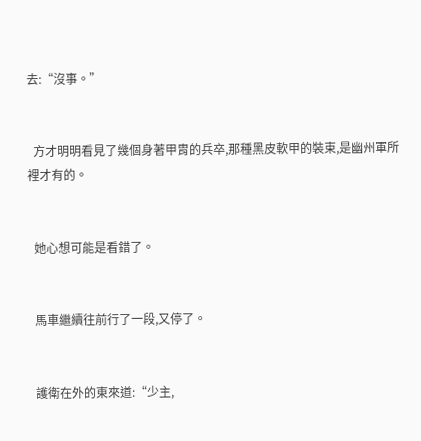去:“沒事。”


  方才明明看見了幾個身著甲胄的兵卒,那種黑皮軟甲的裝束,是幽州軍所裡才有的。


  她心想可能是看錯了。


  馬車繼續往前行了一段,又停了。


  護衛在外的東來道:“少主,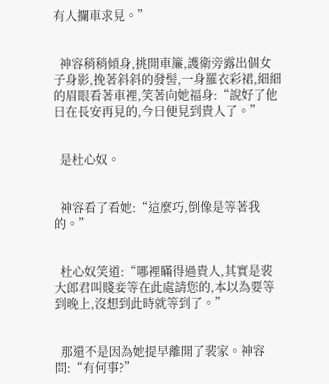有人攔車求見。”


  神容稍稍傾身,挑開車簾,護衛旁露出個女子身影,挽著斜斜的發髻,一身羅衣彩裙,細細的眉眼看著車裡,笑著向她福身:“說好了他日在長安再見的,今日便見到貴人了。”


  是杜心奴。


  神容看了看她:“這麼巧,倒像是等著我的。”


  杜心奴笑道:“哪裡瞞得過貴人,其實是裴大郎君叫賤妾等在此處請您的,本以為要等到晚上,沒想到此時就等到了。”


  那還不是因為她提早離開了裴家。神容問:“有何事?”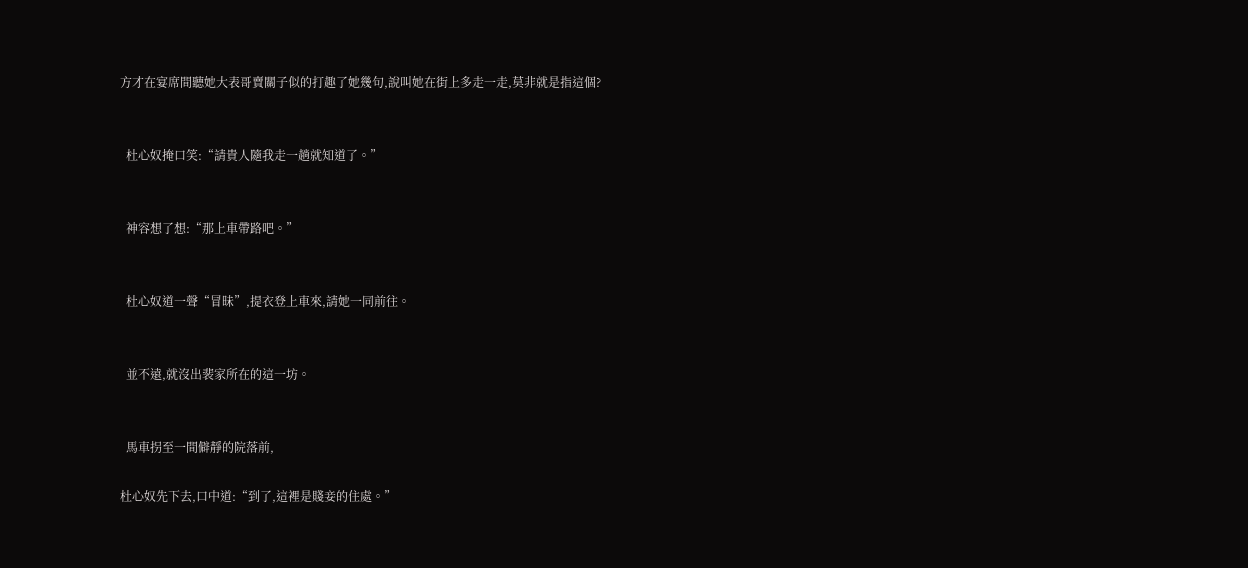方才在宴席間聽她大表哥賣關子似的打趣了她幾句,說叫她在街上多走一走,莫非就是指這個?


  杜心奴掩口笑:“請貴人隨我走一趟就知道了。”


  神容想了想:“那上車帶路吧。”


  杜心奴道一聲“冒昧”,提衣登上車來,請她一同前往。


  並不遠,就沒出裴家所在的這一坊。


  馬車拐至一間僻靜的院落前,

杜心奴先下去,口中道:“到了,這裡是賤妾的住處。”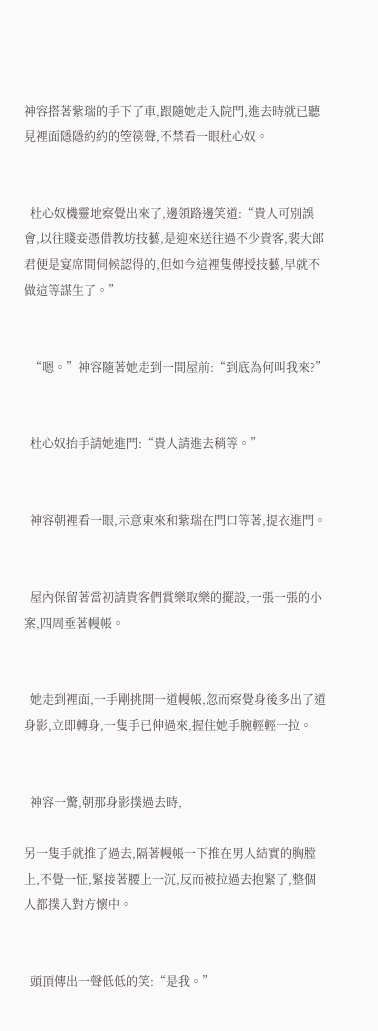神容搭著紫瑞的手下了車,跟隨她走入院門,進去時就已聽見裡面隱隱約約的箜篌聲,不禁看一眼杜心奴。


  杜心奴機靈地察覺出來了,邊領路邊笑道:“貴人可別誤會,以往賤妾憑借教坊技藝,是迎來送往過不少貴客,裴大郎君便是宴席間伺候認得的,但如今這裡隻傳授技藝,早就不做這等謀生了。”


  “嗯。”神容隨著她走到一間屋前:“到底為何叫我來?”


  杜心奴抬手請她進門:“貴人請進去稍等。”


  神容朝裡看一眼,示意東來和紫瑞在門口等著,提衣進門。


  屋內保留著當初請貴客們賞樂取樂的擺設,一張一張的小案,四周垂著幔帳。


  她走到裡面,一手剛挑開一道幔帳,忽而察覺身後多出了道身影,立即轉身,一隻手已伸過來,握住她手腕輕輕一拉。


  神容一驚,朝那身影撲過去時,

另一隻手就推了過去,隔著幔帳一下推在男人結實的胸膛上,不覺一怔,緊接著腰上一沉,反而被拉過去抱緊了,整個人都撲入對方懷中。


  頭頂傳出一聲低低的笑:“是我。”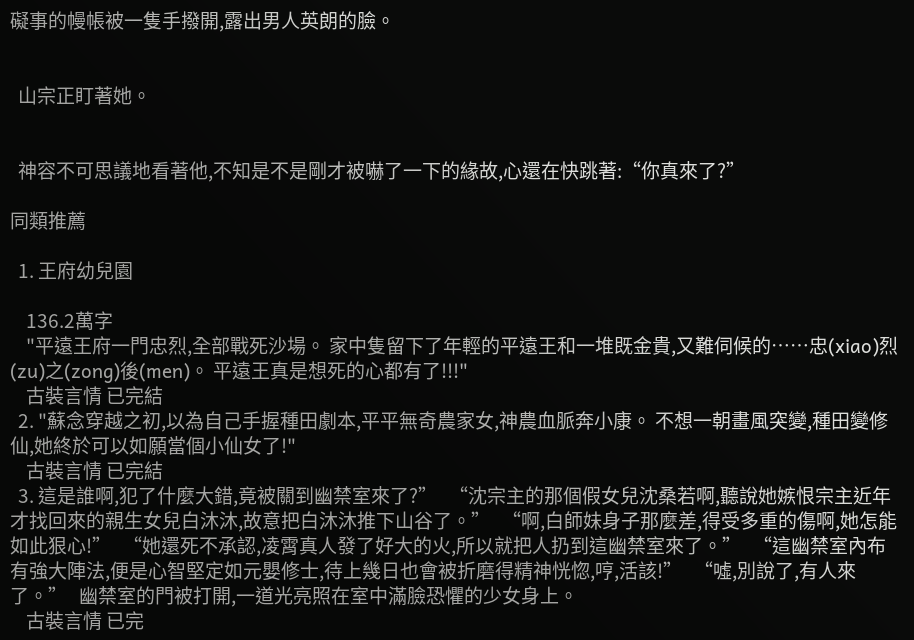礙事的幔帳被一隻手撥開,露出男人英朗的臉。


  山宗正盯著她。


  神容不可思議地看著他,不知是不是剛才被嚇了一下的緣故,心還在快跳著:“你真來了?”

同類推薦

  1. 王府幼兒園

    136.2萬字
    "平遠王府一門忠烈,全部戰死沙場。 家中隻留下了年輕的平遠王和一堆既金貴,又難伺候的……忠(xiao)烈(zu)之(zong)後(men)。 平遠王真是想死的心都有了!!!"
    古裝言情 已完結
  2. "蘇念穿越之初,以為自己手握種田劇本,平平無奇農家女,神農血脈奔小康。 不想一朝畫風突變,種田變修仙,她終於可以如願當個小仙女了!"
    古裝言情 已完結
  3. 這是誰啊,犯了什麼大錯,竟被關到幽禁室來了?”   “沈宗主的那個假女兒沈桑若啊,聽說她嫉恨宗主近年才找回來的親生女兒白沐沐,故意把白沐沐推下山谷了。”   “啊,白師妹身子那麼差,得受多重的傷啊,她怎能如此狠心!”   “她還死不承認,凌霄真人發了好大的火,所以就把人扔到這幽禁室來了。”   “這幽禁室內布有強大陣法,便是心智堅定如元嬰修士,待上幾日也會被折磨得精神恍惚,哼,活該!”   “噓,別說了,有人來了。”   幽禁室的門被打開,一道光亮照在室中滿臉恐懼的少女身上。
    古裝言情 已完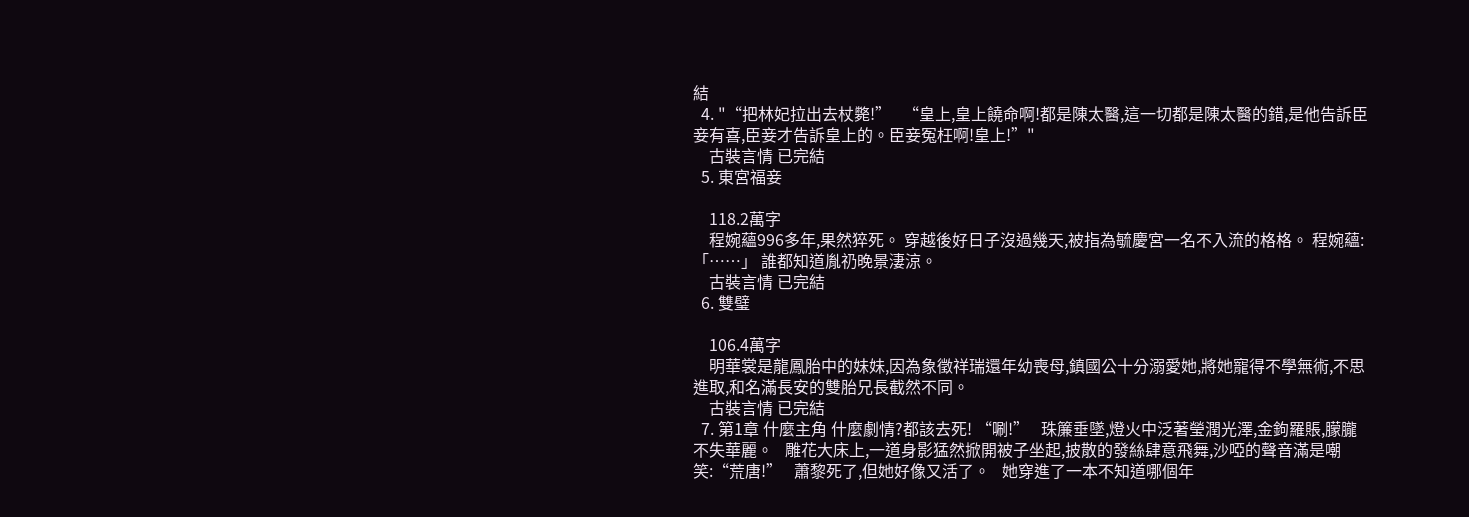結
  4. "“把林妃拉出去杖斃!”   “皇上,皇上饒命啊!都是陳太醫,這一切都是陳太醫的錯,是他告訴臣妾有喜,臣妾才告訴皇上的。臣妾冤枉啊!皇上!”"
    古裝言情 已完結
  5. 東宮福妾

    118.2萬字
    程婉蘊996多年,果然猝死。 穿越後好日子沒過幾天,被指為毓慶宮一名不入流的格格。 程婉蘊:「……」 誰都知道胤礽晚景淒涼。
    古裝言情 已完結
  6. 雙璧

    106.4萬字
    明華裳是龍鳳胎中的妹妹,因為象徵祥瑞還年幼喪母,鎮國公十分溺愛她,將她寵得不學無術,不思進取,和名滿長安的雙胎兄長截然不同。
    古裝言情 已完結
  7. 第1章 什麼主角 什麼劇情?都該去死! “唰!”   珠簾垂墜,燈火中泛著瑩潤光澤,金鉤羅賬,朦朧不失華麗。   雕花大床上,一道身影猛然掀開被子坐起,披散的發絲肆意飛舞,沙啞的聲音滿是嘲笑:“荒唐!”   蕭黎死了,但她好像又活了。   她穿進了一本不知道哪個年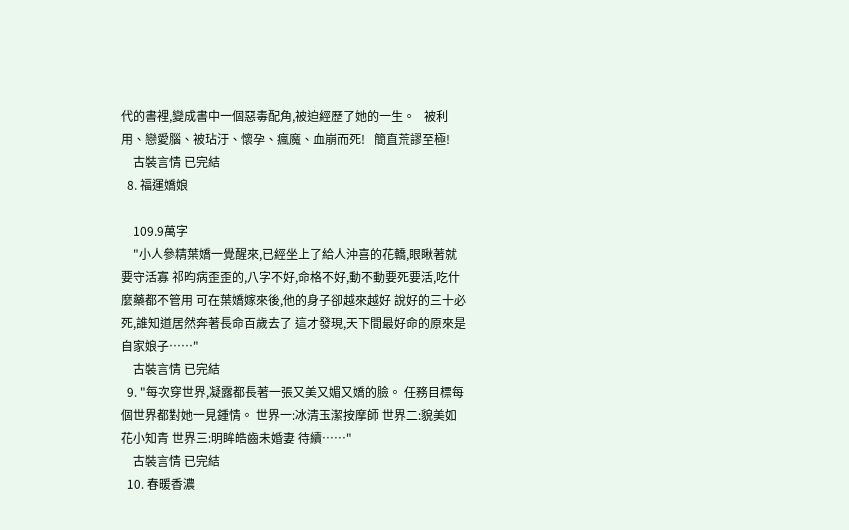代的書裡,變成書中一個惡毒配角,被迫經歷了她的一生。   被利用、戀愛腦、被玷汙、懷孕、瘋魔、血崩而死!   簡直荒謬至極!
    古裝言情 已完結
  8. 福運嬌娘

    109.9萬字
    "小人參精葉嬌一覺醒來,已經坐上了給人沖喜的花轎,眼瞅著就要守活寡 祁昀病歪歪的,八字不好,命格不好,動不動要死要活,吃什麼藥都不管用 可在葉嬌嫁來後,他的身子卻越來越好 說好的三十必死,誰知道居然奔著長命百歲去了 這才發現,天下間最好命的原來是自家娘子……"
    古裝言情 已完結
  9. "每次穿世界,凝露都長著一張又美又媚又嬌的臉。 任務目標每個世界都對她一見鍾情。 世界一:冰清玉潔按摩師 世界二:貌美如花小知青 世界三:明眸皓齒未婚妻 待續……"
    古裝言情 已完結
  10. 春暖香濃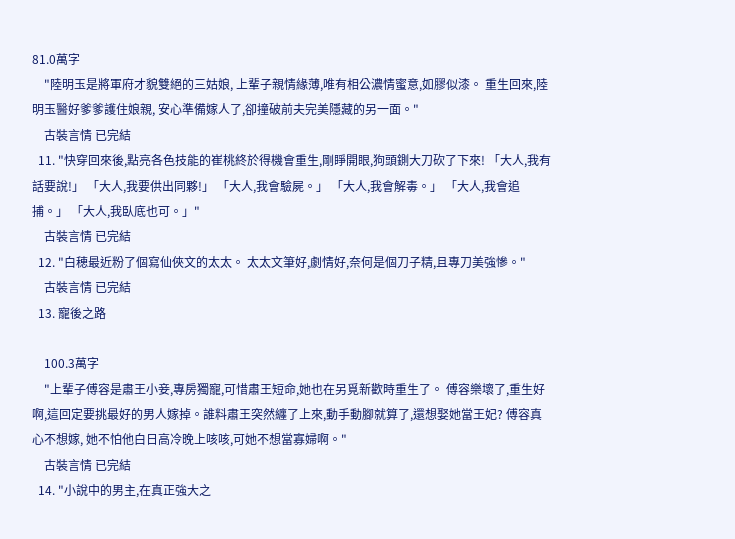81.0萬字
    "陸明玉是將軍府才貌雙絕的三姑娘, 上輩子親情緣薄,唯有相公濃情蜜意,如膠似漆。 重生回來,陸明玉醫好爹爹護住娘親, 安心準備嫁人了,卻撞破前夫完美隱藏的另一面。"
    古裝言情 已完結
  11. "快穿回來後,點亮各色技能的崔桃終於得機會重生,剛睜開眼,狗頭鍘大刀砍了下來! 「大人,我有話要說!」 「大人,我要供出同夥!」 「大人,我會驗屍。」 「大人,我會解毒。」 「大人,我會追捕。」 「大人,我臥底也可。」"
    古裝言情 已完結
  12. "白穂最近粉了個寫仙俠文的太太。 太太文筆好,劇情好,奈何是個刀子精,且專刀美強慘。"
    古裝言情 已完結
  13. 寵後之路

    100.3萬字
    "上輩子傅容是肅王小妾,專房獨寵,可惜肅王短命,她也在另覓新歡時重生了。 傅容樂壞了,重生好啊,這回定要挑最好的男人嫁掉。誰料肅王突然纏了上來,動手動腳就算了,還想娶她當王妃? 傅容真心不想嫁, 她不怕他白日高冷晚上咳咳,可她不想當寡婦啊。"
    古裝言情 已完結
  14. "小說中的男主,在真正強大之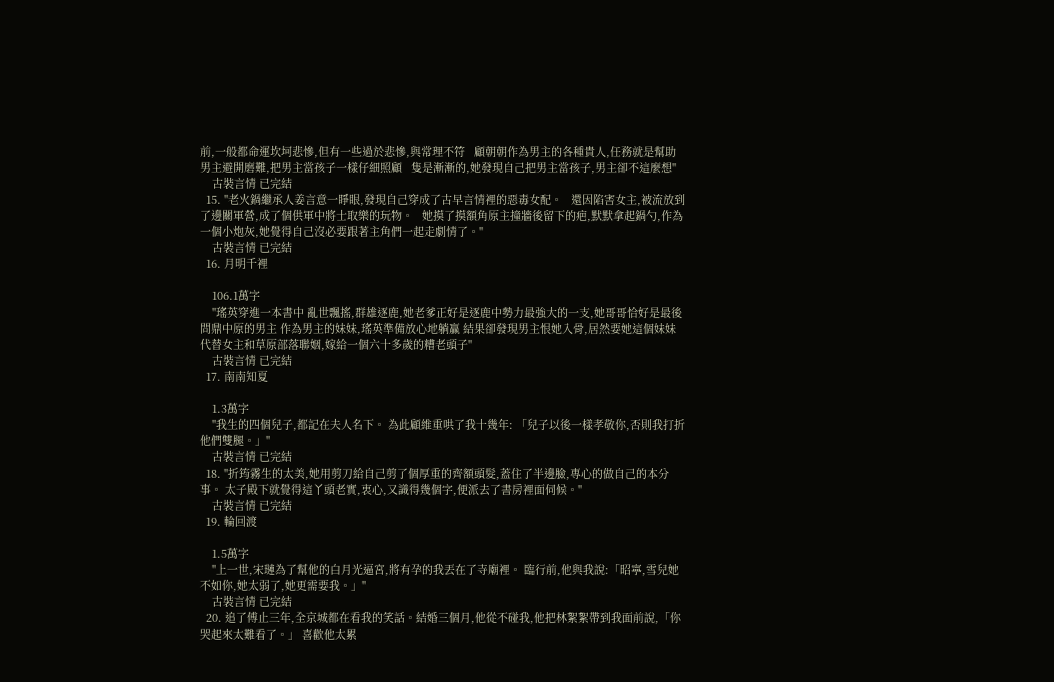前,一般都命運坎坷悲慘,但有一些過於悲慘,與常理不符   顧朝朝作為男主的各種貴人,任務就是幫助男主避開磨難,把男主當孩子一樣仔細照顧   隻是漸漸的,她發現自己把男主當孩子,男主卻不這麼想"
    古裝言情 已完結
  15. "老火鍋繼承人姜言意一睜眼,發現自己穿成了古早言情裡的惡毒女配。   還因陷害女主,被流放到了邊關軍營,成了個供軍中將士取樂的玩物。   她摸了摸額角原主撞牆後留下的疤,默默拿起鍋勺,作為一個小炮灰,她覺得自己沒必要跟著主角們一起走劇情了。"
    古裝言情 已完結
  16. 月明千裡

    106.1萬字
    "瑤英穿進一本書中 亂世飄搖,群雄逐鹿,她老爹正好是逐鹿中勢力最強大的一支,她哥哥恰好是最後問鼎中原的男主 作為男主的妹妹,瑤英準備放心地躺贏 結果卻發現男主恨她入骨,居然要她這個妹妹代替女主和草原部落聯姻,嫁給一個六十多歲的糟老頭子"
    古裝言情 已完結
  17. 南南知夏

    1.3萬字
    "我生的四個兒子,都記在夫人名下。 為此顧維重哄了我十幾年: 「兒子以後一樣孝敬你,否則我打折他們雙腿。」"
    古裝言情 已完結
  18. "折筠霧生的太美,她用剪刀給自己剪了個厚重的齊額頭髮,蓋住了半邊臉,專心的做自己的本分事。 太子殿下就覺得這丫頭老實,衷心,又識得幾個字,便派去了書房裡面伺候。"
    古裝言情 已完結
  19. 輪回渡

    1.5萬字
    "上一世,宋璉為了幫他的白月光逼宮,將有孕的我丟在了寺廟裡。 臨行前,他與我說:「昭寧,雪兒她不如你,她太弱了,她更需要我。」"
    古裝言情 已完結
  20. 追了傅止三年,全京城都在看我的笑話。結婚三個月,他從不碰我,他把林絮絮帶到我面前說,「你哭起來太難看了。」 喜歡他太累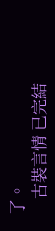了。
    古裝言情 已完結